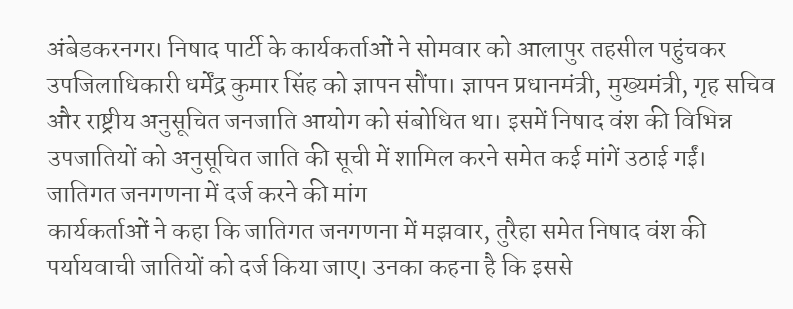अंबेडकरनगर। निषाद पार्टी के कार्यकर्ताओं ने सोमवार को आलापुर तहसील पहुंचकर उपजिलाधिकारी धर्मेंद्र कुमार सिंह को ज्ञापन सौंपा। ज्ञापन प्रधानमंत्री, मुख्यमंत्री, गृह सचिव और राष्ट्रीय अनुसूचित जनजाति आयोग को संबोधित था। इसमें निषाद वंश की विभिन्न उपजातियों को अनुसूचित जाति की सूची में शामिल करने समेत कई मांगें उठाई गईं।
जातिगत जनगणना में दर्ज करने की मांग
कार्यकर्ताओं ने कहा कि जातिगत जनगणना में मझवार, तुरैहा समेत निषाद वंश की पर्यायवाची जातियों को दर्ज किया जाए। उनका कहना है कि इससे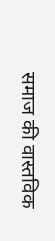समाज की वास्तविक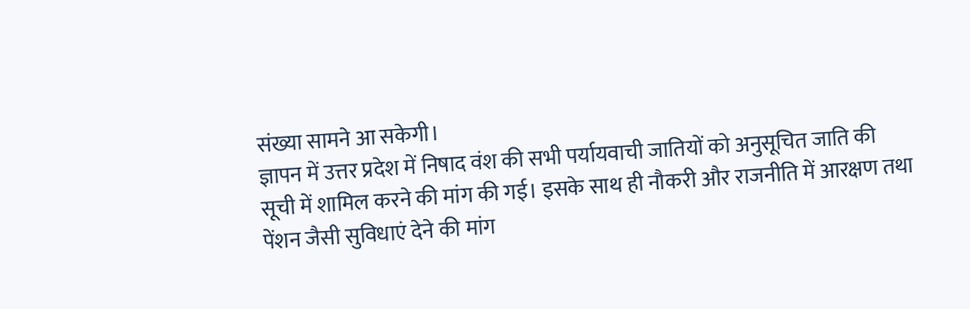संख्या सामने आ सकेगी।
ज्ञापन में उत्तर प्रदेश में निषाद वंश की सभी पर्यायवाची जातियों को अनुसूचित जाति की सूची में शामिल करने की मांग की गई। इसके साथ ही नौकरी और राजनीति में आरक्षण तथा पेंशन जैसी सुविधाएं देने की मांग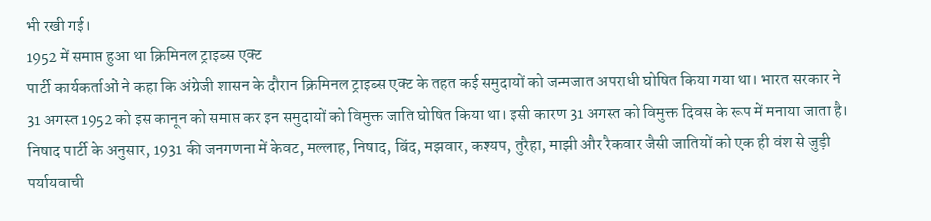भी रखी गई।
1952 में समाप्त हुआ था क्रिमिनल ट्राइब्स एक्ट
पार्टी कार्यकर्ताओं ने कहा कि अंग्रेजी शासन के दौरान क्रिमिनल ट्राइब्स एक्ट के तहत कई समुदायों को जन्मजात अपराधी घोषित किया गया था। भारत सरकार ने 31 अगस्त 1952 को इस कानून को समाप्त कर इन समुदायों को विमुक्त जाति घोषित किया था। इसी कारण 31 अगस्त को विमुक्त दिवस के रूप में मनाया जाता है।
निषाद पार्टी के अनुसार, 1931 की जनगणना में केवट, मल्लाह, निषाद, बिंद, मझवार, कश्यप, तुरैहा, माझी और रैकवार जैसी जातियों को एक ही वंश से जुड़ी पर्यायवाची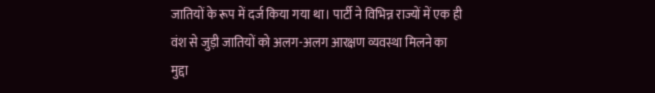जातियों के रूप में दर्ज किया गया था। पार्टी ने विभिन्न राज्यों में एक ही वंश से जुड़ी जातियों को अलग-अलग आरक्षण व्यवस्था मिलने का मुद्दा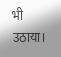भी उठाया।